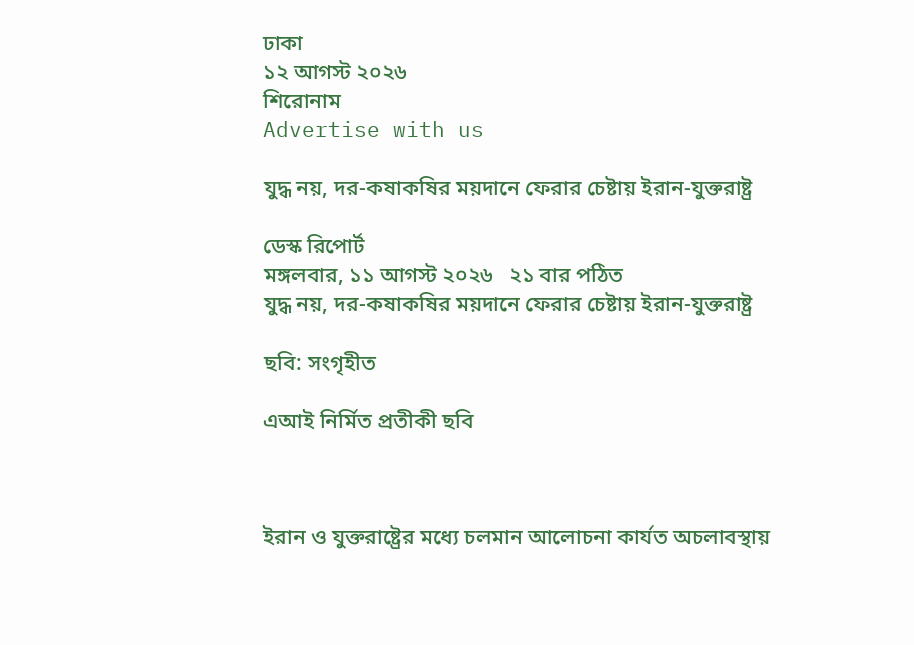ঢাকা
১২ আগস্ট ২০২৬
শিরোনাম
Advertise with us

যুদ্ধ নয়, দর-কষাকষির ময়দানে ফেরার চেষ্টায় ইরান-যুক্তরাষ্ট্র

ডেস্ক রিপোর্ট
মঙ্গলবার, ১১ আগস্ট ২০২৬   ২১ বার পঠিত
যুদ্ধ নয়, দর-কষাকষির ময়দানে ফেরার চেষ্টায় ইরান-যুক্তরাষ্ট্র

ছবি: সংগৃহীত

এআই নির্মিত প্রতীকী ছবি



ইরান ও যুক্তরাষ্ট্রের মধ্যে চলমান আলোচনা কার্যত অচলাবস্থায়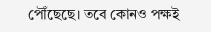পৌঁছেছে। তবে কোনও পক্ষই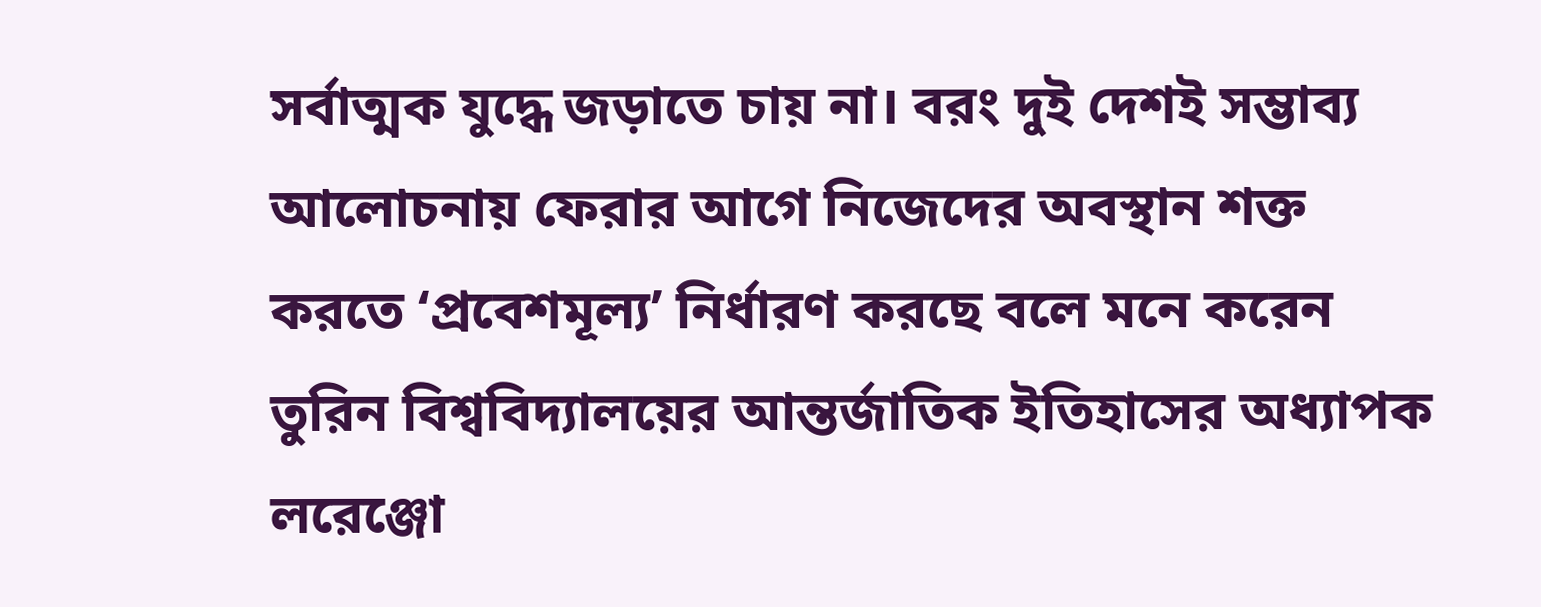সর্বাত্মক যুদ্ধে জড়াতে চায় না। বরং দুই দেশই সম্ভাব্য আলোচনায় ফেরার আগে নিজেদের অবস্থান শক্ত করতে ‘প্রবেশমূল্য’ নির্ধারণ করছে বলে মনে করেন তুরিন বিশ্ববিদ্যালয়ের আন্তর্জাতিক ইতিহাসের অধ্যাপক লরেঞ্জো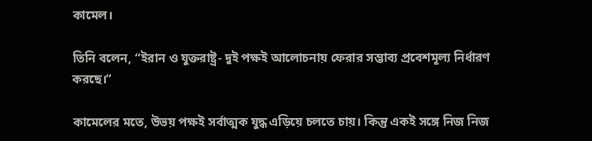কামেল।

তিনি বলেন, “ইরান ও যুক্তরাষ্ট্র- দুই পক্ষই আলোচনায় ফেরার সম্ভাব্য প্রবেশমূল্য নির্ধারণ করছে।”

কামেলের মতে, উভয় পক্ষই সর্বাত্মক যুদ্ধ এড়িয়ে চলতে চায়। কিন্তু একই সঙ্গে নিজ নিজ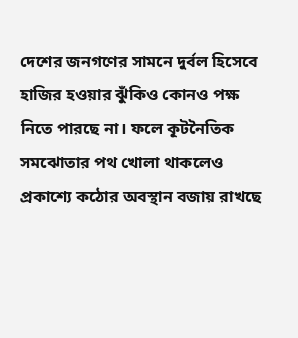দেশের জনগণের সামনে দুর্বল হিসেবে হাজির হওয়ার ঝুঁকিও কোনও পক্ষ নিতে পারছে না। ফলে কূটনৈতিক সমঝোতার পথ খোলা থাকলেও প্রকাশ্যে কঠোর অবস্থান বজায় রাখছে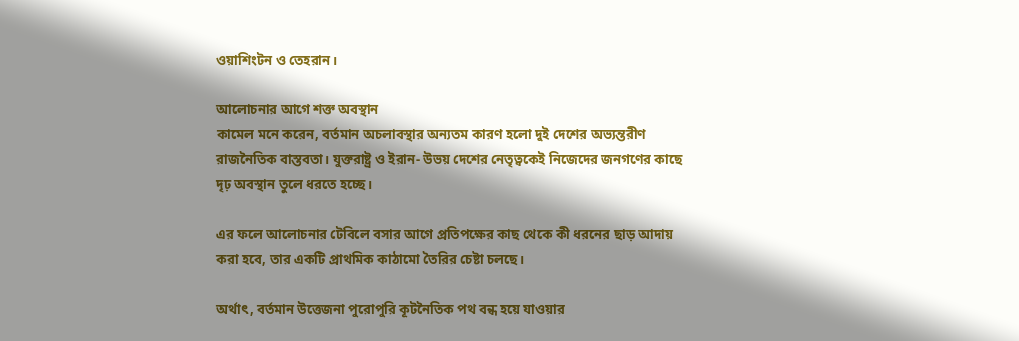ওয়াশিংটন ও তেহরান।

আলোচনার আগে শক্ত অবস্থান
কামেল মনে করেন, বর্তমান অচলাবস্থার অন্যতম কারণ হলো দুই দেশের অভ্যন্তরীণ রাজনৈতিক বাস্তবতা। যুক্তরাষ্ট্র ও ইরান- উভয় দেশের নেতৃত্বকেই নিজেদের জনগণের কাছে দৃঢ় অবস্থান তুলে ধরতে হচ্ছে।

এর ফলে আলোচনার টেবিলে বসার আগে প্রতিপক্ষের কাছ থেকে কী ধরনের ছাড় আদায় করা হবে, তার একটি প্রাথমিক কাঠামো তৈরির চেষ্টা চলছে।

অর্থাৎ, বর্তমান উত্তেজনা পুরোপুরি কূটনৈতিক পথ বন্ধ হয়ে যাওয়ার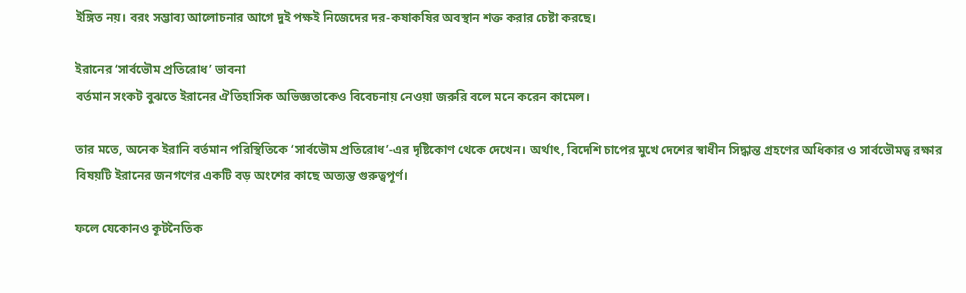ইঙ্গিত নয়। বরং সম্ভাব্য আলোচনার আগে দুই পক্ষই নিজেদের দর-কষাকষির অবস্থান শক্ত করার চেষ্টা করছে।

ইরানের ‘সার্বভৌম প্রতিরোধ’ ভাবনা
বর্তমান সংকট বুঝতে ইরানের ঐতিহাসিক অভিজ্ঞতাকেও বিবেচনায় নেওয়া জরুরি বলে মনে করেন কামেল।

তার মতে, অনেক ইরানি বর্তমান পরিস্থিতিকে ‘সার্বভৌম প্রতিরোধ’-এর দৃষ্টিকোণ থেকে দেখেন। অর্থাৎ, বিদেশি চাপের মুখে দেশের স্বাধীন সিদ্ধান্ত গ্রহণের অধিকার ও সার্বভৌমত্ব রক্ষার বিষয়টি ইরানের জনগণের একটি বড় অংশের কাছে অত্যন্ত গুরুত্বপূর্ণ।

ফলে যেকোনও কূটনৈতিক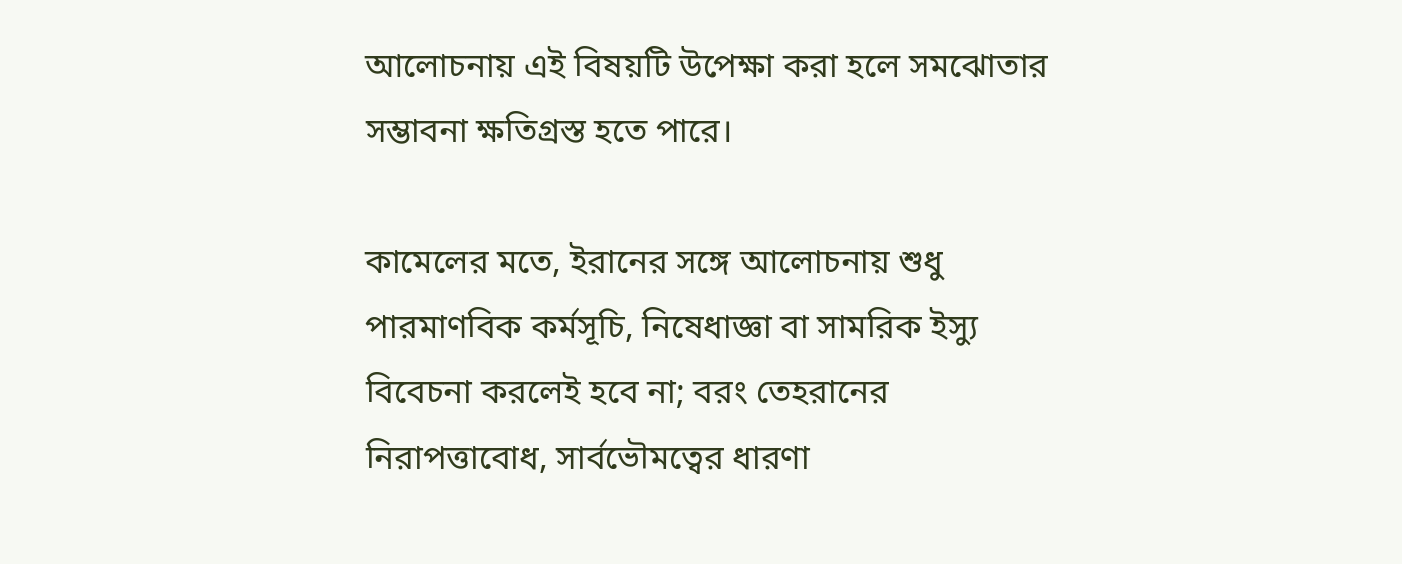আলোচনায় এই বিষয়টি উপেক্ষা করা হলে সমঝোতার সম্ভাবনা ক্ষতিগ্রস্ত হতে পারে।

কামেলের মতে, ইরানের সঙ্গে আলোচনায় শুধু পারমাণবিক কর্মসূচি, নিষেধাজ্ঞা বা সামরিক ইস্যু বিবেচনা করলেই হবে না; বরং তেহরানের নিরাপত্তাবোধ, সার্বভৌমত্বের ধারণা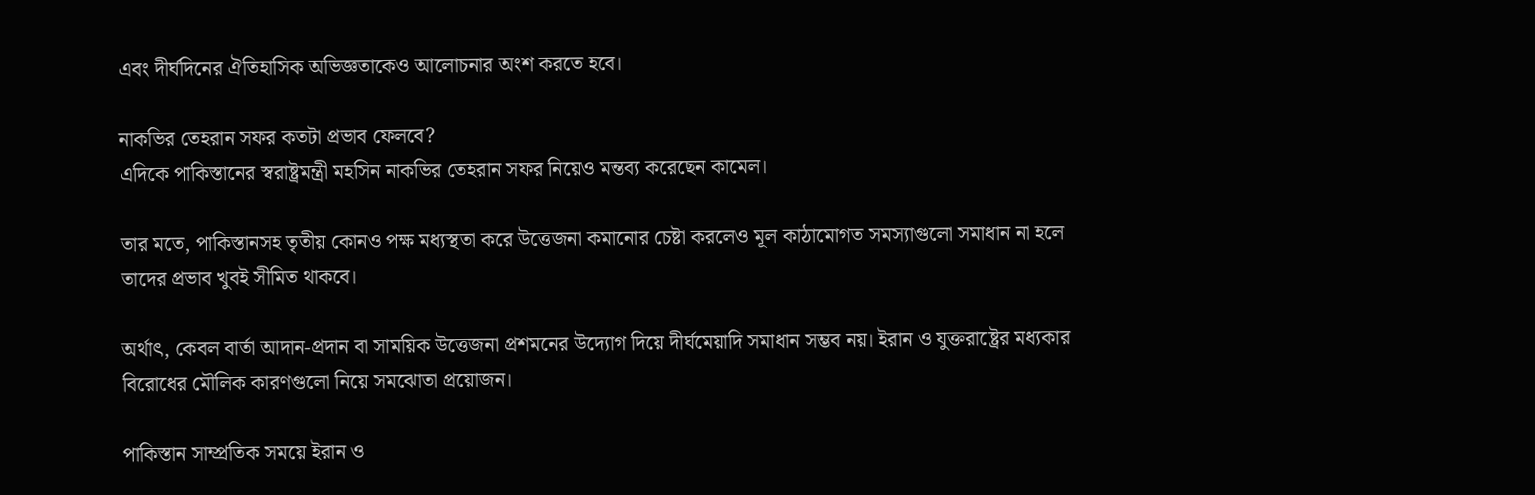এবং দীর্ঘদিনের ঐতিহাসিক অভিজ্ঞতাকেও আলোচনার অংশ করতে হবে।

নাকভির তেহরান সফর কতটা প্রভাব ফেলবে?
এদিকে পাকিস্তানের স্বরাষ্ট্রমন্ত্রী মহসিন নাকভির তেহরান সফর নিয়েও মন্তব্য করেছেন কামেল।

তার মতে, পাকিস্তানসহ তৃতীয় কোনও পক্ষ মধ্যস্থতা করে উত্তেজনা কমানোর চেষ্টা করলেও মূল কাঠামোগত সমস্যাগুলো সমাধান না হলে তাদের প্রভাব খুবই সীমিত থাকবে।

অর্থাৎ, কেবল বার্তা আদান-প্রদান বা সাময়িক উত্তেজনা প্রশমনের উদ্যোগ দিয়ে দীর্ঘমেয়াদি সমাধান সম্ভব নয়। ইরান ও যুক্তরাষ্ট্রের মধ্যকার বিরোধের মৌলিক কারণগুলো নিয়ে সমঝোতা প্রয়োজন।

পাকিস্তান সাম্প্রতিক সময়ে ইরান ও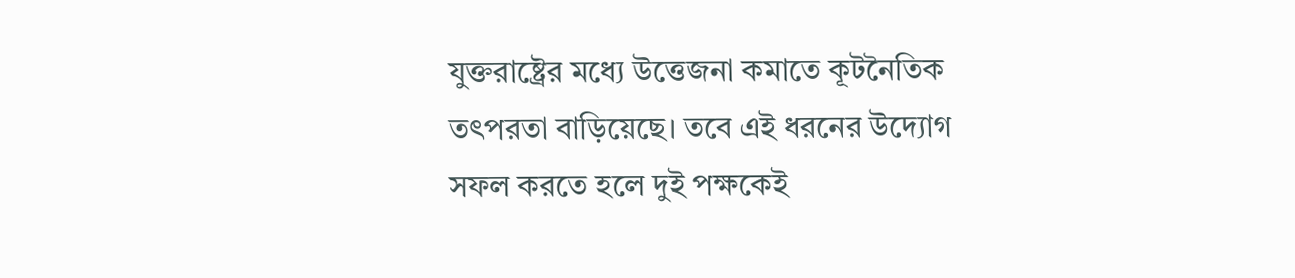যুক্তরাষ্ট্রের মধ্যে উত্তেজনা কমাতে কূটনৈতিক তৎপরতা বাড়িয়েছে। তবে এই ধরনের উদ্যোগ সফল করতে হলে দুই পক্ষকেই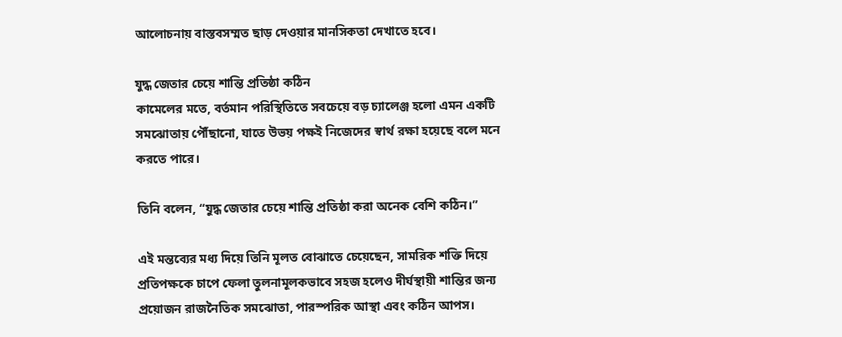আলোচনায় বাস্তবসম্মত ছাড় দেওয়ার মানসিকতা দেখাতে হবে।

যুদ্ধ জেতার চেয়ে শান্তি প্রতিষ্ঠা কঠিন
কামেলের মতে, বর্তমান পরিস্থিতিতে সবচেয়ে বড় চ্যালেঞ্জ হলো এমন একটি সমঝোতায় পৌঁছানো, যাতে উভয় পক্ষই নিজেদের স্বার্থ রক্ষা হয়েছে বলে মনে করতে পারে।

তিনি বলেন, “যুদ্ধ জেতার চেয়ে শান্তি প্রতিষ্ঠা করা অনেক বেশি কঠিন।”

এই মন্তব্যের মধ্য দিয়ে তিনি মূলত বোঝাতে চেয়েছেন, সামরিক শক্তি দিয়ে প্রতিপক্ষকে চাপে ফেলা তুলনামূলকভাবে সহজ হলেও দীর্ঘস্থায়ী শান্তির জন্য প্রয়োজন রাজনৈতিক সমঝোতা, পারস্পরিক আস্থা এবং কঠিন আপস।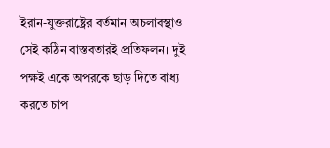ইরান-যুক্তরাষ্ট্রের বর্তমান অচলাবস্থাও সেই কঠিন বাস্তবতারই প্রতিফলন। দুই পক্ষই একে অপরকে ছাড় দিতে বাধ্য করতে চাপ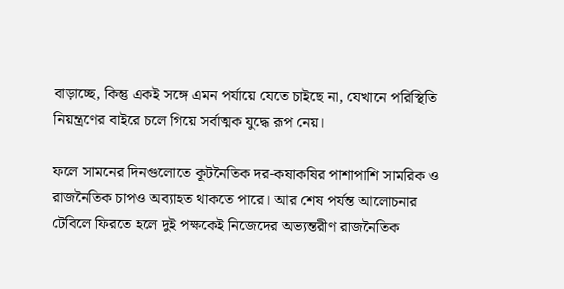বাড়াচ্ছে, কিন্তু একই সঙ্গে এমন পর্যায়ে যেতে চাইছে না, যেখানে পরিস্থিতি নিয়ন্ত্রণের বাইরে চলে গিয়ে সর্বাত্মক যুদ্ধে রূপ নেয়।

ফলে সামনের দিনগুলোতে কূটনৈতিক দর-কষাকষির পাশাপাশি সামরিক ও রাজনৈতিক চাপও অব্যাহত থাকতে পারে। আর শেষ পর্যন্ত আলোচনার টেবিলে ফিরতে হলে দুই পক্ষকেই নিজেদের অভ্যন্তরীণ রাজনৈতিক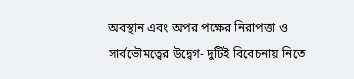অবস্থান এবং অপর পক্ষের নিরাপত্তা ও সার্বভৌমত্বের উদ্বেগ- দুটিই বিবেচনায় নিতে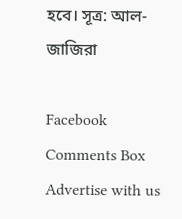হবে। সূত্র: আল-জাজিরা

Facebook Comments Box
Advertise with us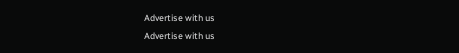Advertise with us
Advertise with us